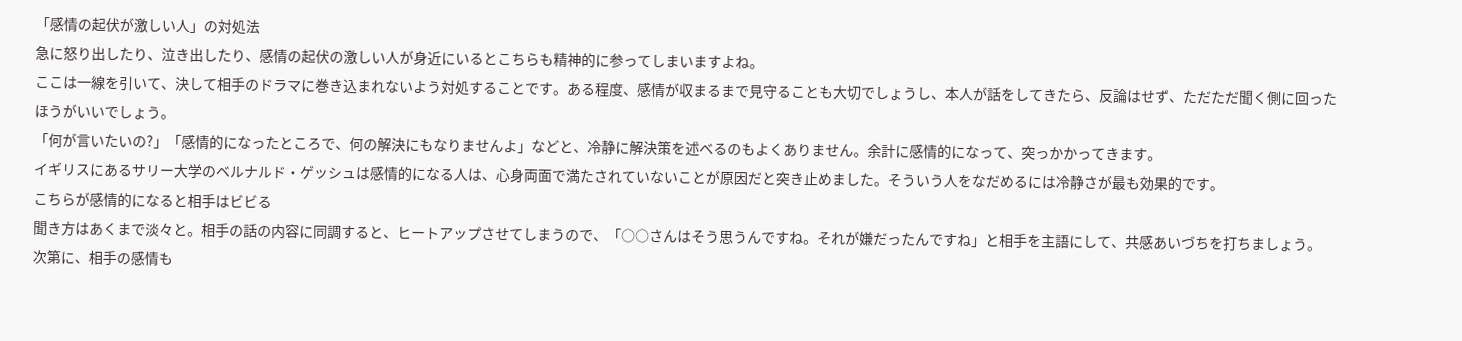「感情の起伏が激しい人」の対処法
急に怒り出したり、泣き出したり、感情の起伏の激しい人が身近にいるとこちらも精神的に参ってしまいますよね。
ここは一線を引いて、決して相手のドラマに巻き込まれないよう対処することです。ある程度、感情が収まるまで見守ることも大切でしょうし、本人が話をしてきたら、反論はせず、ただただ聞く側に回ったほうがいいでしょう。
「何が言いたいの?」「感情的になったところで、何の解決にもなりませんよ」などと、冷静に解決策を述べるのもよくありません。余計に感情的になって、突っかかってきます。
イギリスにあるサリー大学のベルナルド・ゲッシュは感情的になる人は、心身両面で満たされていないことが原因だと突き止めました。そういう人をなだめるには冷静さが最も効果的です。
こちらが感情的になると相手はビビる
聞き方はあくまで淡々と。相手の話の内容に同調すると、ヒートアップさせてしまうので、「○○さんはそう思うんですね。それが嫌だったんですね」と相手を主語にして、共感あいづちを打ちましょう。
次第に、相手の感情も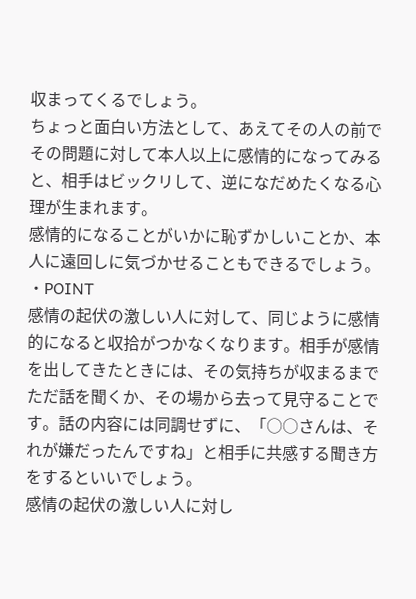収まってくるでしょう。
ちょっと面白い方法として、あえてその人の前でその問題に対して本人以上に感情的になってみると、相手はビックリして、逆になだめたくなる心理が生まれます。
感情的になることがいかに恥ずかしいことか、本人に遠回しに気づかせることもできるでしょう。
・POINT
感情の起伏の激しい人に対して、同じように感情的になると収拾がつかなくなります。相手が感情を出してきたときには、その気持ちが収まるまでただ話を聞くか、その場から去って見守ることです。話の内容には同調せずに、「○○さんは、それが嫌だったんですね」と相手に共感する聞き方をするといいでしょう。
感情の起伏の激しい人に対し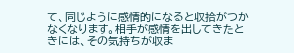て、同じように感情的になると収拾がつかなくなります。相手が感情を出してきたときには、その気持ちが収ま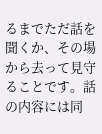るまでただ話を聞くか、その場から去って見守ることです。話の内容には同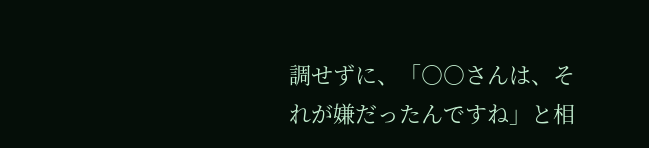調せずに、「○○さんは、それが嫌だったんですね」と相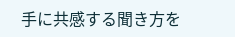手に共感する聞き方を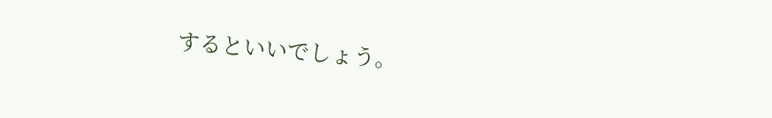するといいでしょう。